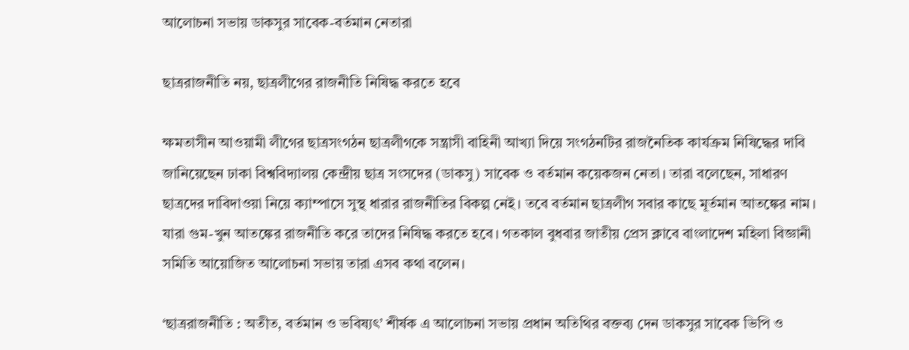আলোচনা সভায় ডাকসুর সাবেক-বর্তমান নেতারা

ছাত্ররাজনীতি নয়, ছাত্রলীগের রাজনীতি নিষিদ্ধ করতে হবে

ক্ষমতাসীন আওয়ামী লীগের ছাত্রসংগঠন ছাত্রলীগকে সন্ত্রাসী বাহিনী আখ্যা দিয়ে সংগঠনটির রাজনৈতিক কার্যক্রম নিষিদ্ধের দাবি জানিয়েছেন ঢাকা বিশ্ববিদ্যালয় কেন্দ্রীয় ছাত্র সংসদের (ডাকসু) সাবেক ও বর্তমান কয়েকজন নেতা। তারা বলেছেন, সাধারণ ছাত্রদের দাবিদাওয়া নিয়ে ক্যাম্পাসে সুস্থ ধারার রাজনীতির বিকল্প নেই। তবে বর্তমান ছাত্রলীগ সবার কাছে মূর্তমান আতঙ্কের নাম। যারা গুম-খুন আতঙ্কের রাজনীতি করে তাদের নিষিদ্ধ করতে হবে। গতকাল বুধবার জাতীয় প্রেস ক্লাবে বাংলাদেশ মহিলা বিজ্ঞানী সমিতি আয়োজিত আলোচনা সভায় তারা এসব কথা বলেন।

‘ছাত্ররাজনীতি : অতীত, বর্তমান ও ভবিষ্যৎ’ শীর্ষক এ আলোচনা সভায় প্রধান অতিথির বক্তব্য দেন ডাকসুর সাবেক ভিপি ও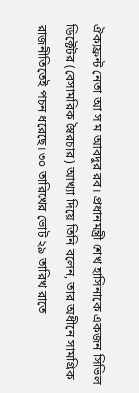ঐক্যফ্রন্ট নেতা আ স ম আবদুর রব। প্রধানমন্ত্রী শেখ হাসিনাকে একজন সিভিল ডিক্টেটর (বেসামরিক স্বৈরচার) আখ্যা দিয়ে তিনি বলেন, তার অধীনে সামগ্রিক রাজনীতিতেই পচন ধরেছে। ৩০ তারিখের ভোট ২৯ তারিখ রাতে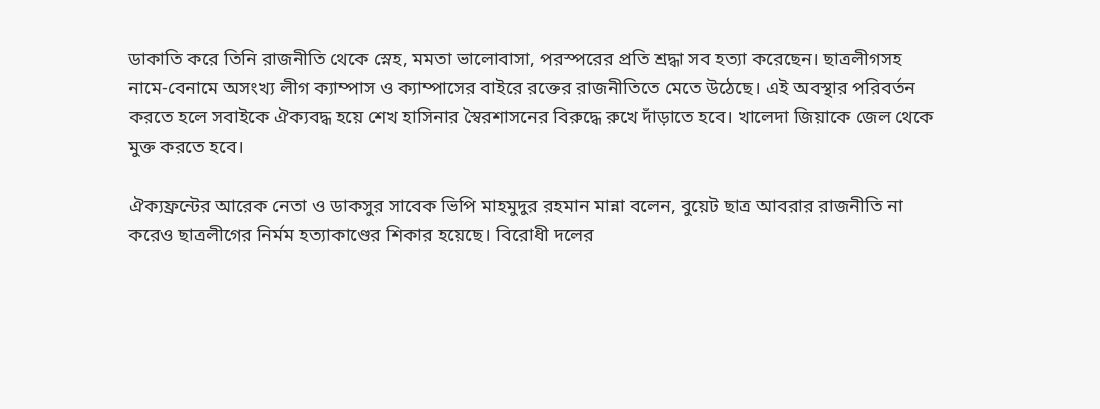ডাকাতি করে তিনি রাজনীতি থেকে স্নেহ, মমতা ভালোবাসা, পরস্পরের প্রতি শ্রদ্ধা সব হত্যা করেছেন। ছাত্রলীগসহ নামে-বেনামে অসংখ্য লীগ ক্যাম্পাস ও ক্যাম্পাসের বাইরে রক্তের রাজনীতিতে মেতে উঠেছে। এই অবস্থার পরিবর্তন করতে হলে সবাইকে ঐক্যবদ্ধ হয়ে শেখ হাসিনার স্বৈরশাসনের বিরুদ্ধে রুখে দাঁড়াতে হবে। খালেদা জিয়াকে জেল থেকে মুক্ত করতে হবে।

ঐক্যফ্রন্টের আরেক নেতা ও ডাকসুর সাবেক ভিপি মাহমুদুর রহমান মান্না বলেন, বুয়েট ছাত্র আবরার রাজনীতি না করেও ছাত্রলীগের নির্মম হত্যাকাণ্ডের শিকার হয়েছে। বিরোধী দলের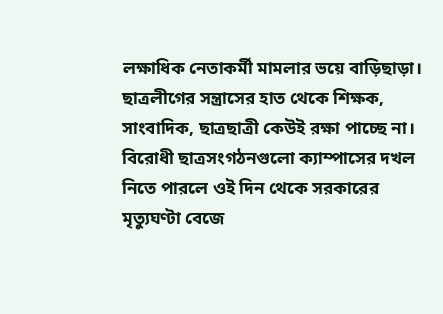লক্ষাধিক নেতাকর্মী মামলার ভয়ে বাড়িছাড়া। ছাত্রলীগের সন্ত্রাসের হাত থেকে শিক্ষক, সাংবাদিক, ছাত্রছাত্রী কেউই রক্ষা পাচ্ছে না। বিরোধী ছাত্রসংগঠনগুলো ক্যাম্পাসের দখল নিতে পারলে ওই দিন থেকে সরকারের মৃত্যুঘণ্টা বেজে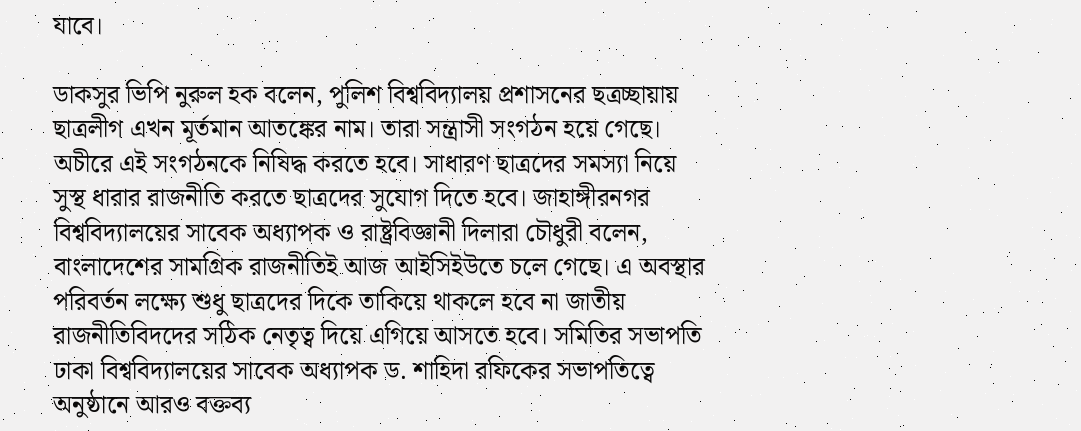যাবে।

ডাকসুর ভিপি নুরুল হক বলেন, পুলিশ বিশ্ববিদ্যালয় প্রশাসনের ছত্রচ্ছায়ায় ছাত্রলীগ এখন মূর্তমান আতঙ্কের নাম। তারা সন্ত্রাসী সংগঠন হয়ে গেছে। অচীরে এই সংগঠনকে নিষিদ্ধ করতে হবে। সাধারণ ছাত্রদের সমস্যা নিয়ে সুস্থ ধারার রাজনীতি করতে ছাত্রদের সুযোগ দিতে হবে। জাহাঙ্গীরনগর বিশ্ববিদ্যালয়ের সাবেক অধ্যাপক ও রাষ্ট্রবিজ্ঞানী দিলারা চৌধুরী বলেন, বাংলাদেশের সামগ্রিক রাজনীতিই আজ আইসিইউতে চলে গেছে। এ অবস্থার পরিবর্তন লক্ষ্যে শুধু ছাত্রদের দিকে তাকিয়ে থাকলে হবে না জাতীয় রাজনীতিবিদদের সঠিক নেতৃত্ব দিয়ে এগিয়ে আসতে হবে। সমিতির সভাপতি ঢাকা বিশ্ববিদ্যালয়ের সাবেক অধ্যাপক ড. শাহিদা রফিকের সভাপতিত্বে অনুষ্ঠানে আরও বক্তব্য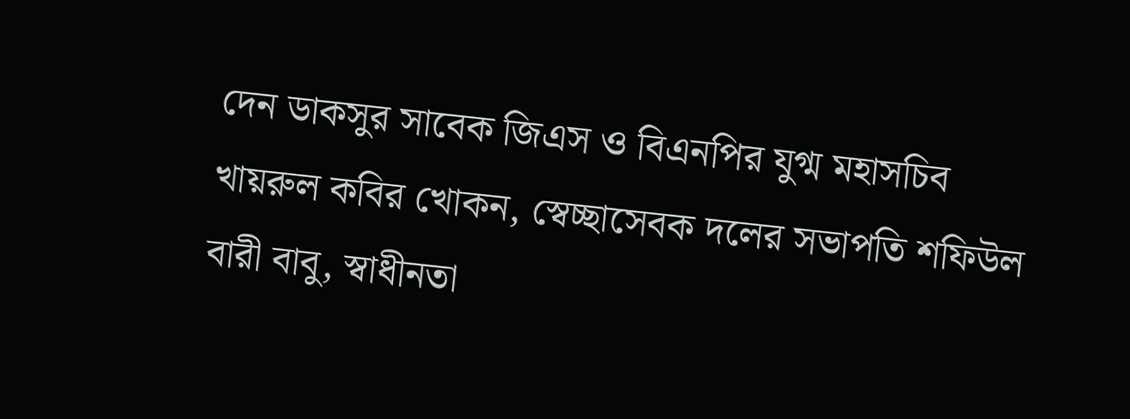দেন ডাকসুর সাবেক জিএস ও বিএনপির যুগ্ম মহাসচিব খায়রুল কবির খোকন, স্বেচ্ছাসেবক দলের সভাপতি শফিউল বারী বাবু, স্বাধীনতা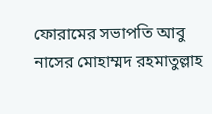ফোরামের সভাপতি আবু নাসের মোহাম্মদ রহমাতুল্লাহ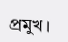প্রমুখ।